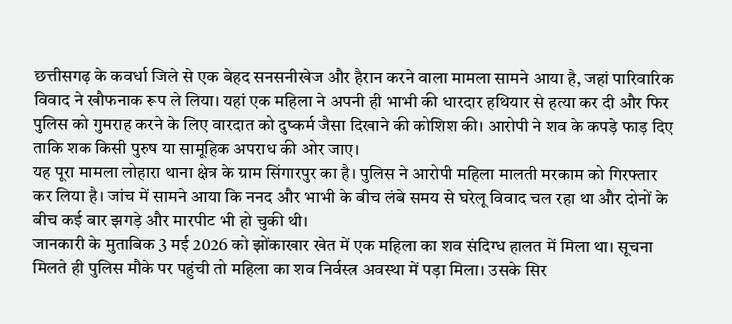छत्तीसगढ़ के कवर्धा जिले से एक बेहद सनसनीखेज और हैरान करने वाला मामला सामने आया है, जहां पारिवारिक विवाद ने खौफनाक रूप ले लिया। यहां एक महिला ने अपनी ही भाभी की धारदार हथियार से हत्या कर दी और फिर पुलिस को गुमराह करने के लिए वारदात को दुष्कर्म जैसा दिखाने की कोशिश की। आरोपी ने शव के कपड़े फाड़ दिए ताकि शक किसी पुरुष या सामूहिक अपराध की ओर जाए।
यह पूरा मामला लोहारा थाना क्षेत्र के ग्राम सिंगारपुर का है। पुलिस ने आरोपी महिला मालती मरकाम को गिरफ्तार कर लिया है। जांच में सामने आया कि ननद और भाभी के बीच लंबे समय से घरेलू विवाद चल रहा था और दोनों के बीच कई बार झगड़े और मारपीट भी हो चुकी थी।
जानकारी के मुताबिक 3 मई 2026 को झोंकाखार खेत में एक महिला का शव संदिग्ध हालत में मिला था। सूचना मिलते ही पुलिस मौके पर पहुंची तो महिला का शव निर्वस्त्र अवस्था में पड़ा मिला। उसके सिर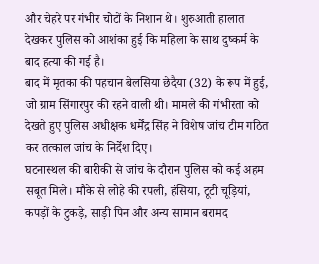और चेहरे पर गंभीर चोटों के निशान थे। शुरुआती हालात देखकर पुलिस को आशंका हुई कि महिला के साथ दुष्कर्म के बाद हत्या की गई है।
बाद में मृतका की पहचान बेलसिया छेदैया (32) के रूप में हुई, जो ग्राम सिंगारपुर की रहने वाली थी। मामले की गंभीरता को देखते हुए पुलिस अधीक्षक धर्मेंद्र सिंह ने विशेष जांच टीम गठित कर तत्काल जांच के निर्देश दिए।
घटनास्थल की बारीकी से जांच के दौरान पुलिस को कई अहम सबूत मिले। मौके से लोहे की रपली, हंसिया, टूटी चूड़ियां, कपड़ों के टुकड़े, साड़ी पिन और अन्य सामान बरामद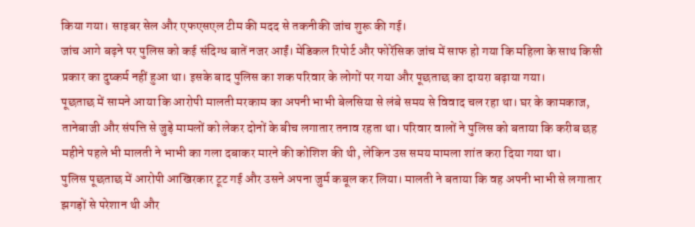किया गया। साइबर सेल और एफएसएल टीम की मदद से तकनीकी जांच शुरू की गई।
जांच आगे बढ़ने पर पुलिस को कई संदिग्ध बातें नजर आईं। मेडिकल रिपोर्ट और फोरेंसिक जांच में साफ हो गया कि महिला के साथ किसी प्रकार का दुष्कर्म नहीं हुआ था। इसके बाद पुलिस का शक परिवार के लोगों पर गया और पूछताछ का दायरा बढ़ाया गया।
पूछताछ में सामने आया कि आरोपी मालती मरकाम का अपनी भाभी बेलसिया से लंबे समय से विवाद चल रहा था। घर के कामकाज, तानेबाजी और संपत्ति से जुड़े मामलों को लेकर दोनों के बीच लगातार तनाव रहता था। परिवार वालों ने पुलिस को बताया कि करीब छह महीने पहले भी मालती ने भाभी का गला दबाकर मारने की कोशिश की थी, लेकिन उस समय मामला शांत करा दिया गया था।
पुलिस पूछताछ में आरोपी आखिरकार टूट गई और उसने अपना जुर्म कबूल कर लिया। मालती ने बताया कि वह अपनी भाभी से लगातार झगड़ों से परेशान थी और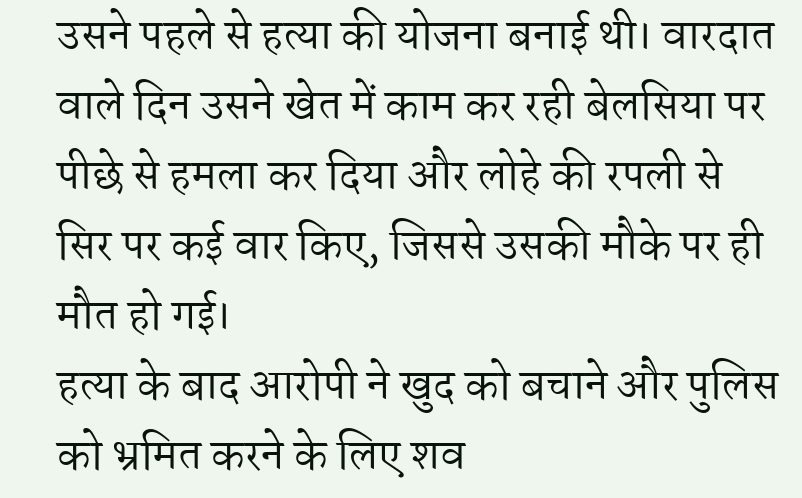उसने पहले से हत्या की योजना बनाई थी। वारदात वाले दिन उसने खेत में काम कर रही बेलसिया पर पीछे से हमला कर दिया और लोहे की रपली से सिर पर कई वार किए, जिससे उसकी मौके पर ही मौत हो गई।
हत्या के बाद आरोपी ने खुद को बचाने और पुलिस को भ्रमित करने के लिए शव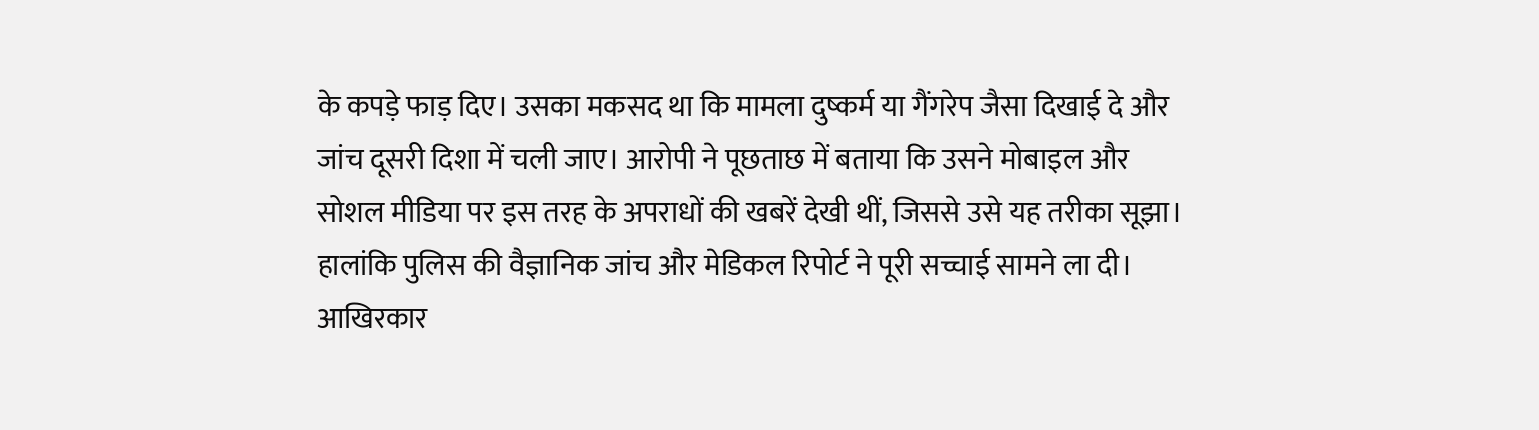के कपड़े फाड़ दिए। उसका मकसद था कि मामला दुष्कर्म या गैंगरेप जैसा दिखाई दे और जांच दूसरी दिशा में चली जाए। आरोपी ने पूछताछ में बताया कि उसने मोबाइल और सोशल मीडिया पर इस तरह के अपराधों की खबरें देखी थीं, जिससे उसे यह तरीका सूझा।
हालांकि पुलिस की वैज्ञानिक जांच और मेडिकल रिपोर्ट ने पूरी सच्चाई सामने ला दी। आखिरकार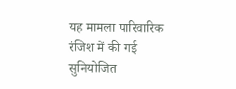यह मामला पारिवारिक रंजिश में की गई सुनियोजित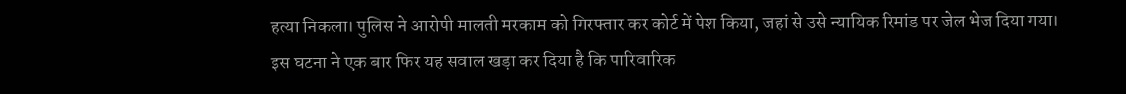हत्या निकला। पुलिस ने आरोपी मालती मरकाम को गिरफ्तार कर कोर्ट में पेश किया, जहां से उसे न्यायिक रिमांड पर जेल भेज दिया गया।
इस घटना ने एक बार फिर यह सवाल खड़ा कर दिया है कि पारिवारिक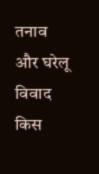तनाव और घरेलू विवाद किस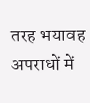तरह भयावह अपराधों में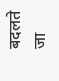बदलते जा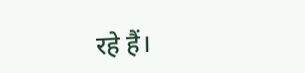रहे हैं।